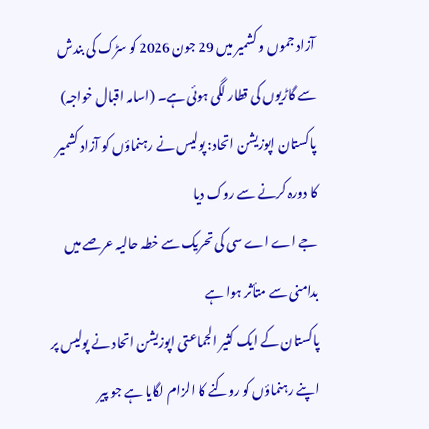آزاد جموں و کشمیر میں 29 جون 2026 کو سڑک کی بندش سے گاڑیوں کی قطار لگی ہوئی ہے۔ (اسامہ اقبال خواجہ)
پاکستان اپوزیشن اتحاد: پولیس نے رہنماؤں کو آزاد کشمیر کا دورہ کرنے سے روک دیا
جے اے اے سی کی تحریک سے خطہ حالیہ عرصے میں بدامنی سے متأثر ہوا ہے
پاکستان کے ایک کثیر الجماعتی اپوزیشن اتحاد نے پولیس پر اپنے رہنماؤں کو روکنے کا الزام لگایا ہے جو پیر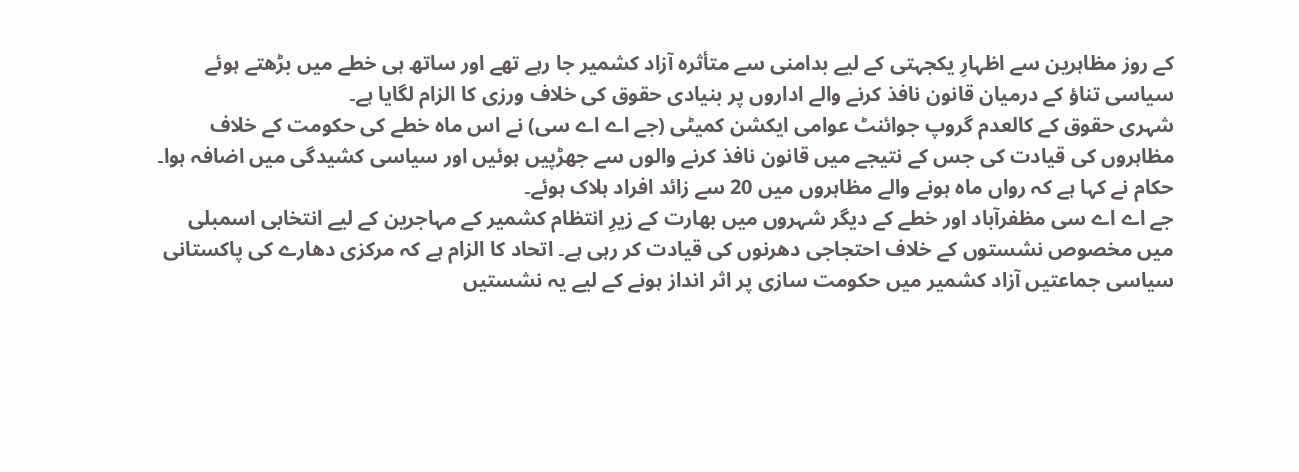کے روز مظاہرین سے اظہارِ یکجہتی کے لیے بدامنی سے متأثرہ آزاد کشمیر جا رہے تھے اور ساتھ ہی خطے میں بڑھتے ہوئے سیاسی تناؤ کے درمیان قانون نافذ کرنے والے اداروں پر بنیادی حقوق کی خلاف ورزی کا الزام لگایا ہے۔
شہری حقوق کے کالعدم گروپ جوائنٹ عوامی ایکشن کمیٹی (جے اے اے سی) نے اس ماہ خطے کی حکومت کے خلاف مظاہروں کی قیادت کی جس کے نتیجے میں قانون نافذ کرنے والوں سے جھڑپیں ہوئیں اور سیاسی کشیدگی میں اضافہ ہوا۔ حکام نے کہا ہے کہ رواں ماہ ہونے والے مظاہروں میں 20 سے زائد افراد ہلاک ہوئے۔
جے اے اے سی مظفرآباد اور خطے کے دیگر شہروں میں بھارت کے زیرِ انتظام کشمیر کے مہاجرین کے لیے انتخابی اسمبلی میں مخصوص نشستوں کے خلاف احتجاجی دھرنوں کی قیادت کر رہی ہے۔ اتحاد کا الزام ہے کہ مرکزی دھارے کی پاکستانی سیاسی جماعتیں آزاد کشمیر میں حکومت سازی پر اثر انداز ہونے کے لیے یہ نشستیں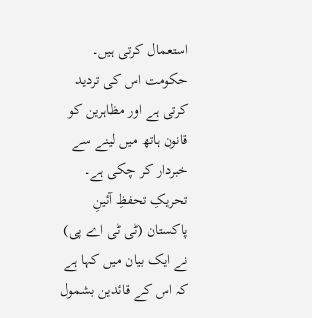استعمال کرتی ہیں۔ حکومت اس کی تردید کرتی ہے اور مظاہرین کو قانون ہاتھ میں لینے سے خبردار کر چکی ہے۔
تحریکِ تحفظِ آئینِ پاکستان (ٹی ٹی اے پی) نے ایک بیان میں کہا ہے کہ اس کے قائدین بشمول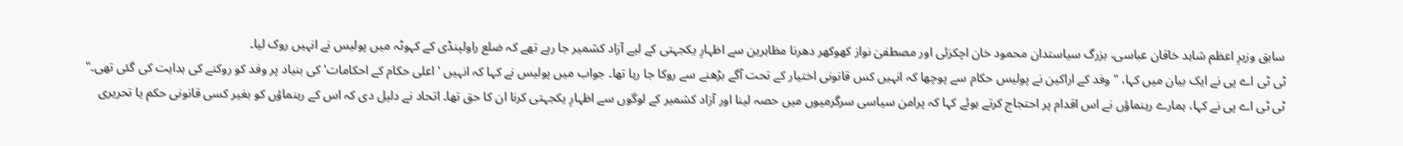سابق وزیرِ اعظم شاہد خاقان عباسی، بزرگ سیاستدان محمود خان اچکزئی اور مصطفیٰ نواز کھوکھر دھرنا مظاہرین سے اظہارِ یکجہتی کے لیے آزاد کشمیر جا رہے تھے کہ ضلع راولپنڈی کے کہوٹہ میں پولیس نے انہیں روک لیا۔
ٹی ٹی اے پی نے ایک بیان میں کہا، "وفد کے اراکین نے پولیس حکام سے پوچھا کہ انہیں کس قانونی اختیار کے تحت آگے بڑھنے سے روکا جا رہا تھا۔ جواب میں پولیس نے کہا کہ انہیں 'اعلی حکام کے احکامات' کی بنیاد پر وفد کو روکنے کی ہدایت کی گئی تھی۔"
ٹی ٹی اے پی نے کہا، ہمارے رہنماؤں نے اس اقدام پر احتجاج کرتے ہوئے کہا کہ پرامن سیاسی سرگرمیوں میں حصہ لینا اور آزاد کشمیر کے لوگوں سے اظہارِ یکجہتی کرنا ان کا حق تھا۔ اتحاد نے دلیل دی کہ اس کے رہنماؤں کو بغیر کسی قانونی حکم یا تحریری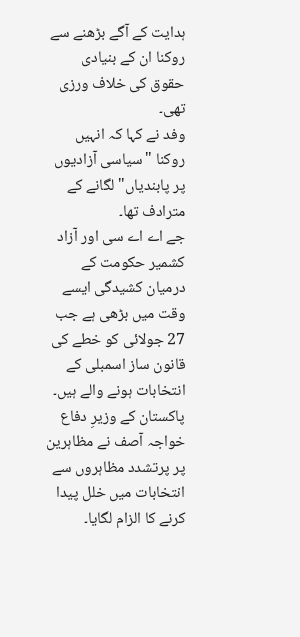ہدایت کے آگے بڑھنے سے روکنا ان کے بنیادی حقوق کی خلاف ورزی تھی۔
وفد نے کہا کہ انہیں روکنا "سیاسی آزادیوں پر پابندیاں" لگانے کے مترادف تھا۔
جے اے اے سی اور آزاد کشمیر حکومت کے درمیان کشیدگی ایسے وقت میں بڑھی ہے جب 27 جولائی کو خطے کی قانون ساز اسمبلی کے انتخابات ہونے والے ہیں۔
پاکستان کے وزیرِ دفاع خواجہ آصف نے مظاہرین پر پرتشدد مظاہروں سے انتخابات میں خلل پیدا کرنے کا الزام لگایا۔